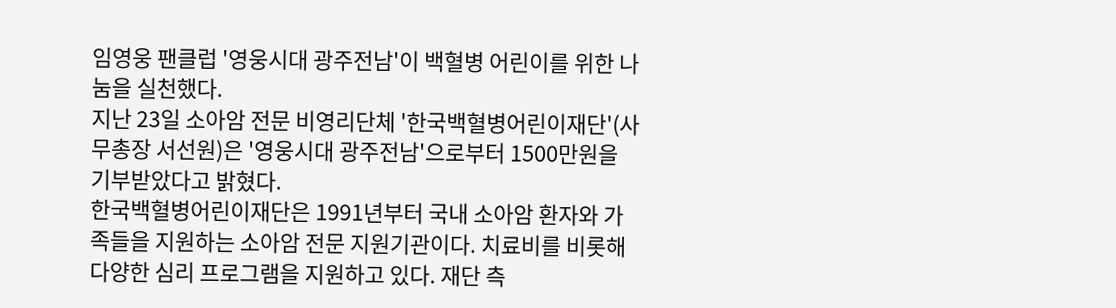임영웅 팬클럽 '영웅시대 광주전남'이 백혈병 어린이를 위한 나눔을 실천했다.
지난 23일 소아암 전문 비영리단체 '한국백혈병어린이재단'(사무총장 서선원)은 '영웅시대 광주전남'으로부터 1500만원을 기부받았다고 밝혔다.
한국백혈병어린이재단은 1991년부터 국내 소아암 환자와 가족들을 지원하는 소아암 전문 지원기관이다. 치료비를 비롯해 다양한 심리 프로그램을 지원하고 있다. 재단 측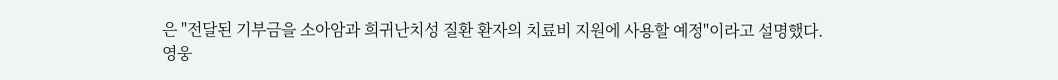은 "전달된 기부금을 소아암과 희귀난치성 질환 환자의 치료비 지원에 사용할 예정"이라고 설명했다.
영웅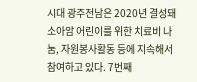시대 광주전남은 2020년 결성돼 소아암 어린이를 위한 치료비 나눔, 자원봉사활동 등에 지속해서 참여하고 있다. 7번째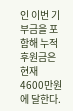인 이번 기부금을 포함해 누적 후원금은 현재 4600만원에 달한다.